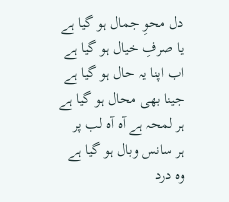دل محوِ جمال ہو گیا ہے
یا صرفِ خیال ہو گیا ہے
اب اپنا یہ حال ہو گیا ہے
جینا بھی محال ہو گیا ہے
ہر لمحہ ہے آہ آہ لب پر
ہر سانس وبال ہو گیا ہے
وہ درد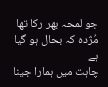جو لمحہ بھر رکا تھا
مُژدہ کہ بحال ہو گیا ہے
چاہت میں ہمارا جینا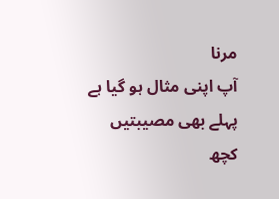مرنا
آپ اپنی مثال ہو گیا ہے
پہلے بھی مصیبتیں کچھ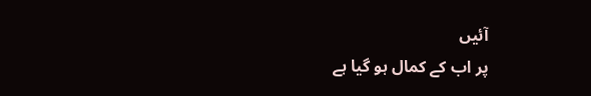آئیں
پر اب کے کمال ہو گیا ہے